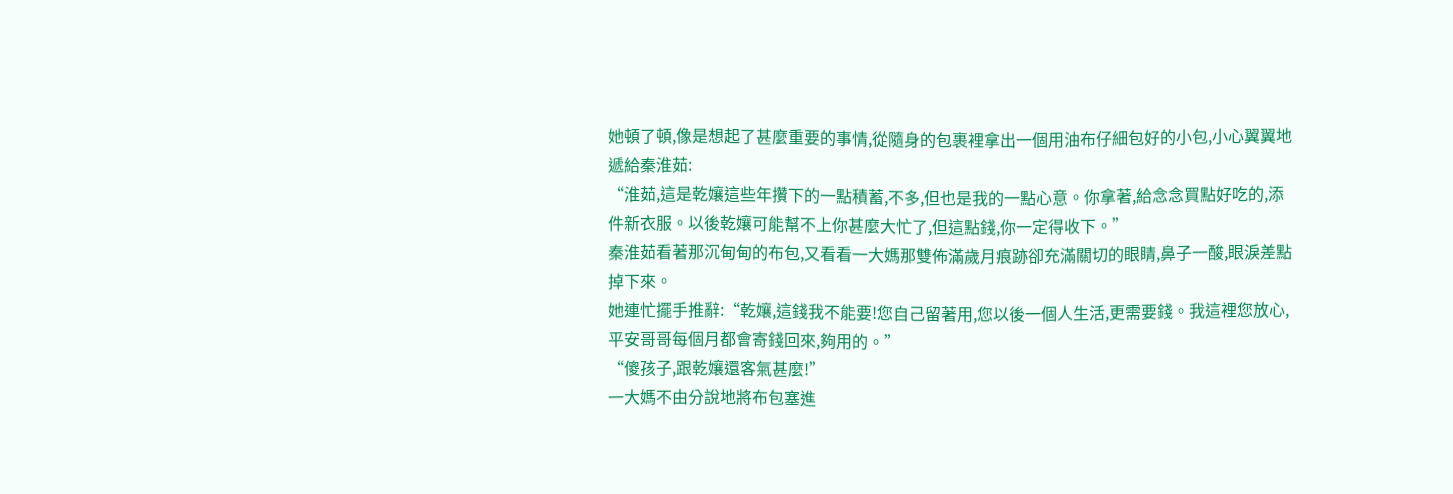她頓了頓,像是想起了甚麼重要的事情,從隨身的包裹裡拿出一個用油布仔細包好的小包,小心翼翼地遞給秦淮茹:
“淮茹,這是乾孃這些年攢下的一點積蓄,不多,但也是我的一點心意。你拿著,給念念買點好吃的,添件新衣服。以後乾孃可能幫不上你甚麼大忙了,但這點錢,你一定得收下。”
秦淮茹看著那沉甸甸的布包,又看看一大媽那雙佈滿歲月痕跡卻充滿關切的眼睛,鼻子一酸,眼淚差點掉下來。
她連忙擺手推辭:“乾孃,這錢我不能要!您自己留著用,您以後一個人生活,更需要錢。我這裡您放心,平安哥哥每個月都會寄錢回來,夠用的。”
“傻孩子,跟乾孃還客氣甚麼!”
一大媽不由分說地將布包塞進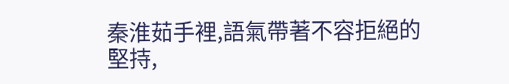秦淮茹手裡,語氣帶著不容拒絕的堅持,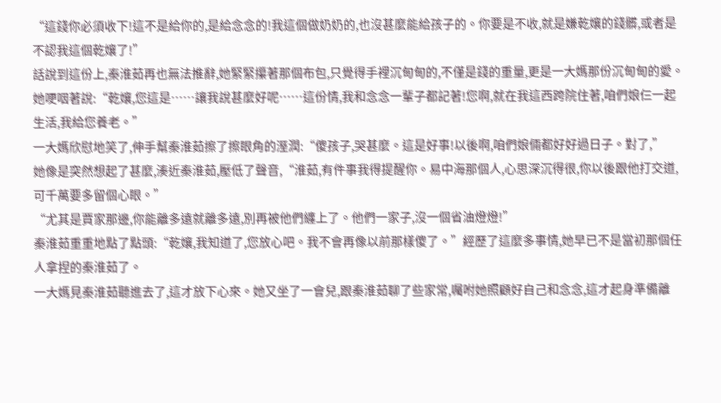“這錢你必須收下!這不是給你的,是給念念的!我這個做奶奶的,也沒甚麼能給孩子的。你要是不收,就是嫌乾孃的錢髒,或者是不認我這個乾孃了!”
話說到這份上,秦淮茹再也無法推辭,她緊緊攥著那個布包,只覺得手裡沉甸甸的,不僅是錢的重量,更是一大媽那份沉甸甸的愛。
她哽咽著說:“乾孃,您這是……讓我說甚麼好呢……這份情,我和念念一輩子都記著!您啊,就在我這西跨院住著,咱們娘仨一起生活,我給您養老。”
一大媽欣慰地笑了,伸手幫秦淮茹擦了擦眼角的溼潤:“傻孩子,哭甚麼。這是好事!以後啊,咱們娘倆都好好過日子。對了,”
她像是突然想起了甚麼,湊近秦淮茹,壓低了聲音,“淮茹,有件事我得提醒你。易中海那個人,心思深沉得很,你以後跟他打交道,可千萬要多留個心眼。”
“尤其是賈家那邊,你能離多遠就離多遠,別再被他們纏上了。他們一家子,沒一個省油燈燈!”
秦淮茹重重地點了點頭:“乾孃,我知道了,您放心吧。我不會再像以前那樣傻了。”經歷了這麼多事情,她早已不是當初那個任人拿捏的秦淮茹了。
一大媽見秦淮茹聽進去了,這才放下心來。她又坐了一會兒,跟秦淮茹聊了些家常,囑咐她照顧好自己和念念,這才起身準備離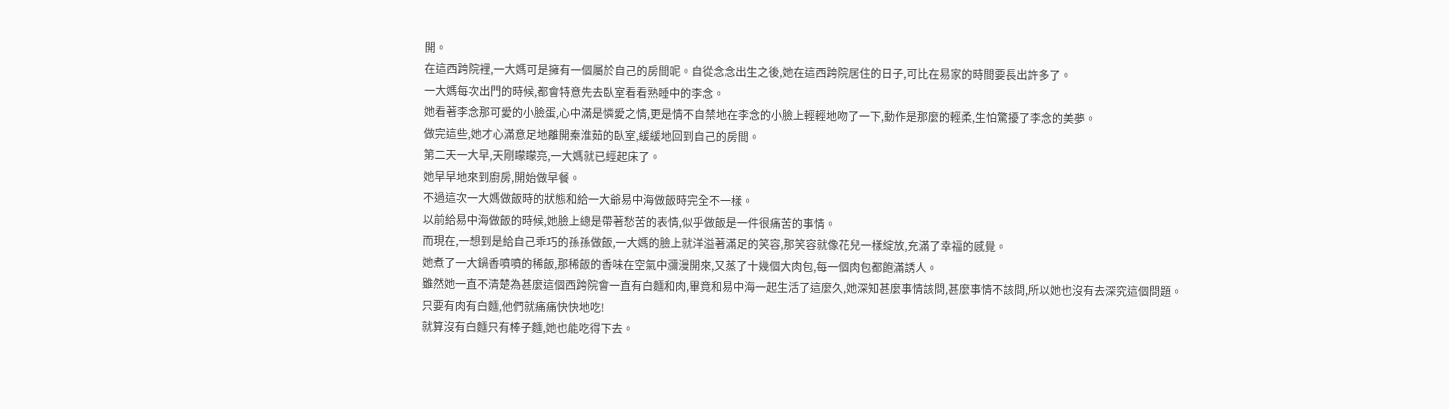開。
在這西跨院裡,一大媽可是擁有一個屬於自己的房間呢。自從念念出生之後,她在這西跨院居住的日子,可比在易家的時間要長出許多了。
一大媽每次出門的時候,都會特意先去臥室看看熟睡中的李念。
她看著李念那可愛的小臉蛋,心中滿是憐愛之情,更是情不自禁地在李念的小臉上輕輕地吻了一下,動作是那麼的輕柔,生怕驚擾了李念的美夢。
做完這些,她才心滿意足地離開秦淮茹的臥室,緩緩地回到自己的房間。
第二天一大早,天剛矇矇亮,一大媽就已經起床了。
她早早地來到廚房,開始做早餐。
不過這次一大媽做飯時的狀態和給一大爺易中海做飯時完全不一樣。
以前給易中海做飯的時候,她臉上總是帶著愁苦的表情,似乎做飯是一件很痛苦的事情。
而現在,一想到是給自己乖巧的孫孫做飯,一大媽的臉上就洋溢著滿足的笑容,那笑容就像花兒一樣綻放,充滿了幸福的感覺。
她煮了一大鍋香噴噴的稀飯,那稀飯的香味在空氣中瀰漫開來,又蒸了十幾個大肉包,每一個肉包都飽滿誘人。
雖然她一直不清楚為甚麼這個西跨院會一直有白麵和肉,畢竟和易中海一起生活了這麼久,她深知甚麼事情該問,甚麼事情不該問,所以她也沒有去深究這個問題。
只要有肉有白麵,他們就痛痛快快地吃!
就算沒有白麵只有棒子麵,她也能吃得下去。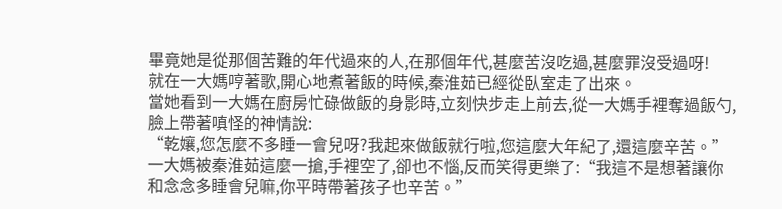畢竟她是從那個苦難的年代過來的人,在那個年代,甚麼苦沒吃過,甚麼罪沒受過呀!
就在一大媽哼著歌,開心地煮著飯的時候,秦淮茹已經從臥室走了出來。
當她看到一大媽在廚房忙碌做飯的身影時,立刻快步走上前去,從一大媽手裡奪過飯勺,臉上帶著嗔怪的神情說:
“乾孃,您怎麼不多睡一會兒呀?我起來做飯就行啦,您這麼大年紀了,還這麼辛苦。”
一大媽被秦淮茹這麼一搶,手裡空了,卻也不惱,反而笑得更樂了:“我這不是想著讓你和念念多睡會兒嘛,你平時帶著孩子也辛苦。”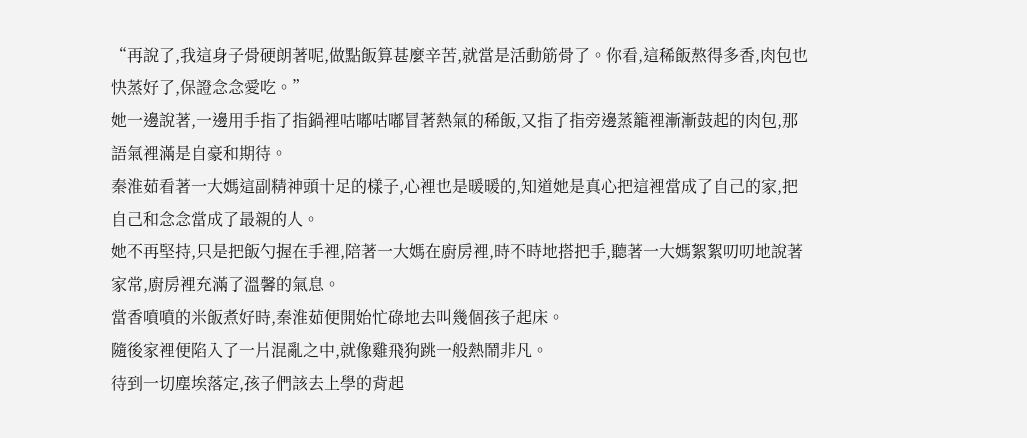“再說了,我這身子骨硬朗著呢,做點飯算甚麼辛苦,就當是活動筋骨了。你看,這稀飯熬得多香,肉包也快蒸好了,保證念念愛吃。”
她一邊說著,一邊用手指了指鍋裡咕嘟咕嘟冒著熱氣的稀飯,又指了指旁邊蒸籠裡漸漸鼓起的肉包,那語氣裡滿是自豪和期待。
秦淮茹看著一大媽這副精神頭十足的樣子,心裡也是暖暖的,知道她是真心把這裡當成了自己的家,把自己和念念當成了最親的人。
她不再堅持,只是把飯勺握在手裡,陪著一大媽在廚房裡,時不時地搭把手,聽著一大媽絮絮叨叨地說著家常,廚房裡充滿了溫馨的氣息。
當香噴噴的米飯煮好時,秦淮茹便開始忙碌地去叫幾個孩子起床。
隨後家裡便陷入了一片混亂之中,就像雞飛狗跳一般熱鬧非凡。
待到一切塵埃落定,孩子們該去上學的背起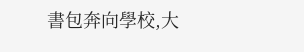書包奔向學校,大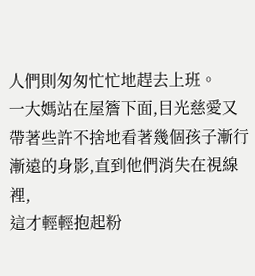人們則匆匆忙忙地趕去上班。
一大媽站在屋簷下面,目光慈愛又帶著些許不捨地看著幾個孩子漸行漸遠的身影,直到他們消失在視線裡,
這才輕輕抱起粉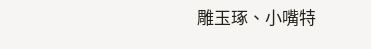雕玉琢、小嘴特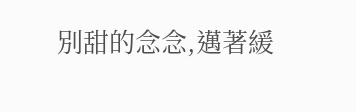別甜的念念,邁著緩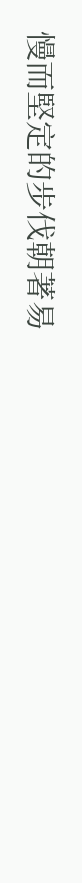慢而堅定的步伐朝著易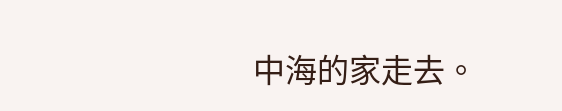中海的家走去。